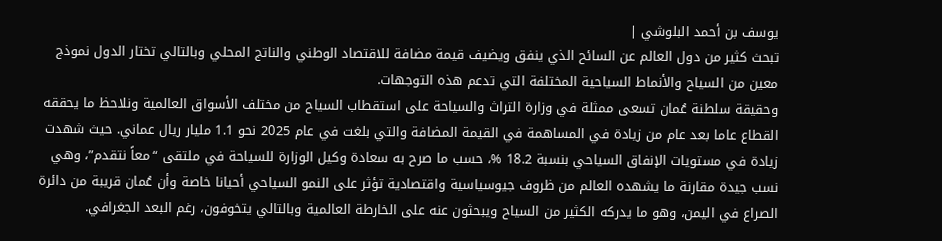يوسف بن أحمد البلوشي |
تبحث كثير من دول العالم عن السائح الذي ينفق ويضيف قيمة مضافة للاقتصاد الوطني والناتج المحلي وبالتالي تختار الدول نموذج معين من السياح والأنماط السياحية المختلفة التي تدعم هذه التوجهات.
وحقيقة سلطنة عُمان تسعى ممثلة في وزارة التراث والسياحة على استقطاب السياح من مختلف الأسواق العالمية ونلاحظ ما يحققه القطاع عاما بعد عام من زيادة في المساهمة في القيمة المضافة والتي بلغت في عام 2025 نحو 1.1 مليار ريال عماني. حيث شهدت زيادة في مستويات الإنفاق السياحي بنسبة 18.2 %، حسب ما صرح به سعادة وكيل الوزارة للسياحة في ملتقى “معاً نتقدم”، وهي نسب جيدة مقارنة ما يشهده العالم من ظروف جيوسياسية واقتصادية تؤثر على النمو السياحي أحيانا خاصة وأن عُمان قريبة من دائرة الصراع في اليمن، وهو ما يدركه الكثير من السياح ويبحثون عنه على الخارطة العالمية وبالتالي يتخوفون، رغم البعد الجغرافي.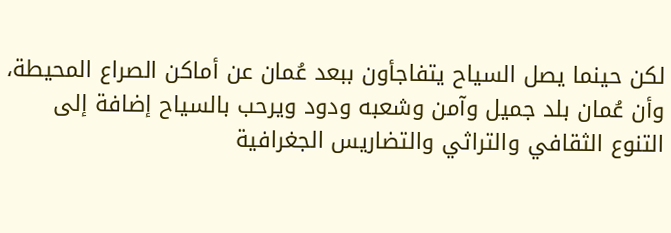لكن حينما يصل السياح يتفاجأون ببعد عُمان عن أماكن الصراع المحيطة، وأن عُمان بلد جميل وآمن وشعبه ودود ويرحب بالسياح إضافة إلى التنوع الثقافي والتراثي والتضاريس الجغرافية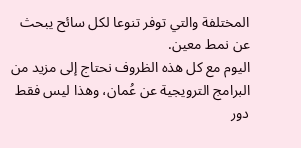المختلفة والتي توفر تنوعا لكل سائح يبحث عن نمط معين.
اليوم مع كل هذه الظروف نحتاج إلى مزيد من البرامج الترويجية عن عُمان، وهذا ليس فقط دور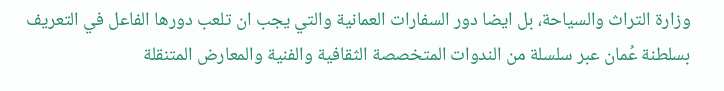وزارة التراث والسياحة، بل ايضا دور السفارات العمانية والتي يجب ان تلعب دورها الفاعل في التعريف بسلطنة عُمان عبر سلسلة من الندوات المتخصصة الثقافية والفنية والمعارض المتنقلة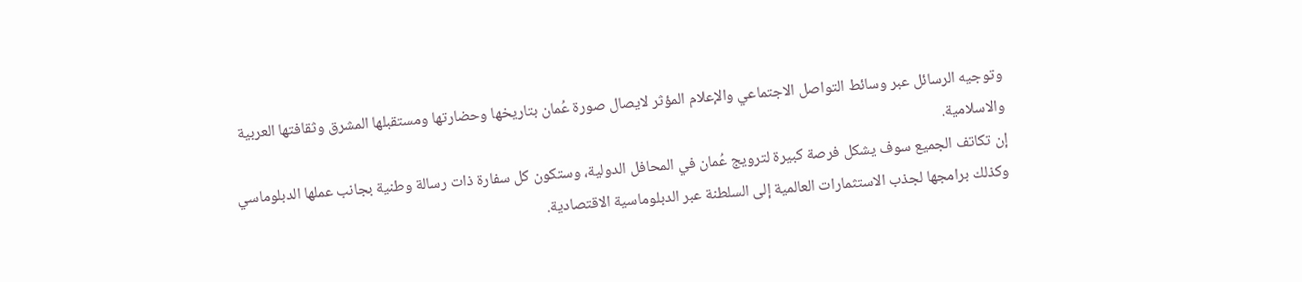وتوجيه الرسائل عبر وسائط التواصل الاجتماعي والإعلام المؤثر لايصال صورة عُمان بتاريخها وحضارتها ومستقبلها المشرق وثقافتها العربية والاسلامية.
إن تكاتف الجميع سوف يشكل فرصة كبيرة لترويج عُمان في المحافل الدولية، وستكون كل سفارة ذات رسالة وطنية بجانب عملها الدبلوماسي وكذلك برامجها لجذب الاستثمارات العالمية إلى السلطنة عبر الدبلوماسية الاقتصادية.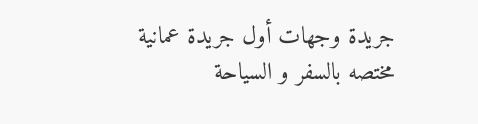جريدة وجهات أول جريدة عمانية مختصه بالسفر و السياحة